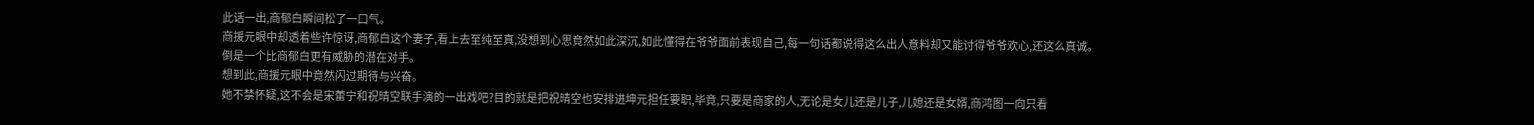此话一出,商郁白瞬间松了一口气。
商援元眼中却透着些许惊讶,商郁白这个妻子,看上去至纯至真,没想到心思竟然如此深沉,如此懂得在爷爷面前表现自己,每一句话都说得这么出人意料却又能讨得爷爷欢心,还这么真诚。
倒是一个比商郁白更有威胁的潜在对手。
想到此,商援元眼中竟然闪过期待与兴奋。
她不禁怀疑,这不会是宋蕾宁和祝晴空联手演的一出戏吧?目的就是把祝晴空也安排进坤元担任要职,毕竟,只要是商家的人,无论是女儿还是儿子,儿媳还是女婿,商鸿图一向只看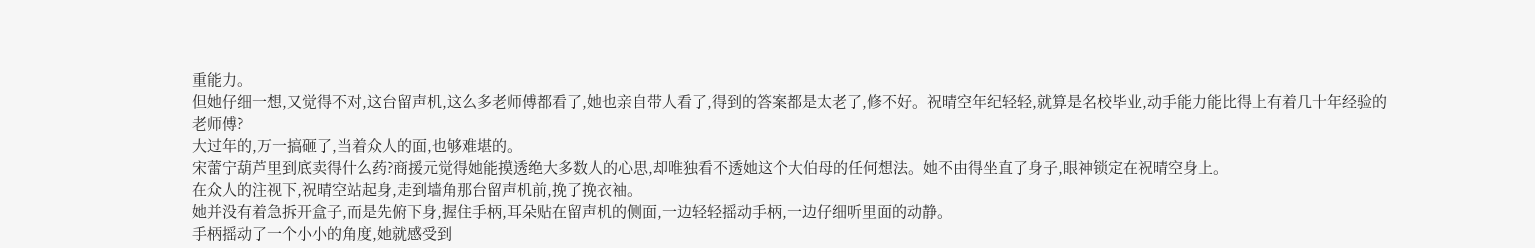重能力。
但她仔细一想,又觉得不对,这台留声机,这么多老师傅都看了,她也亲自带人看了,得到的答案都是太老了,修不好。祝晴空年纪轻轻,就算是名校毕业,动手能力能比得上有着几十年经验的老师傅?
大过年的,万一搞砸了,当着众人的面,也够难堪的。
宋蕾宁葫芦里到底卖得什么药?商援元觉得她能摸透绝大多数人的心思,却唯独看不透她这个大伯母的任何想法。她不由得坐直了身子,眼神锁定在祝晴空身上。
在众人的注视下,祝晴空站起身,走到墙角那台留声机前,挽了挽衣袖。
她并没有着急拆开盒子,而是先俯下身,握住手柄,耳朵贴在留声机的侧面,一边轻轻摇动手柄,一边仔细听里面的动静。
手柄摇动了一个小小的角度,她就感受到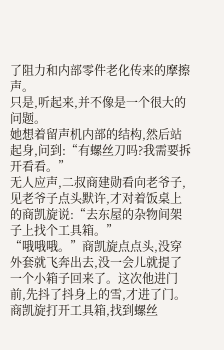了阻力和内部零件老化传来的摩擦声。
只是,听起来,并不像是一个很大的问题。
她想着留声机内部的结构,然后站起身,问到:“有螺丝刀吗?我需要拆开看看。”
无人应声,二叔商建勋看向老爷子,见老爷子点头默许,才对着饭桌上的商凯旋说:“去东屋的杂物间架子上找个工具箱。”
“哦哦哦。”商凯旋点点头,没穿外套就飞奔出去,没一会儿就提了一个小箱子回来了。这次他进门前,先抖了抖身上的雪,才进了门。
商凯旋打开工具箱,找到螺丝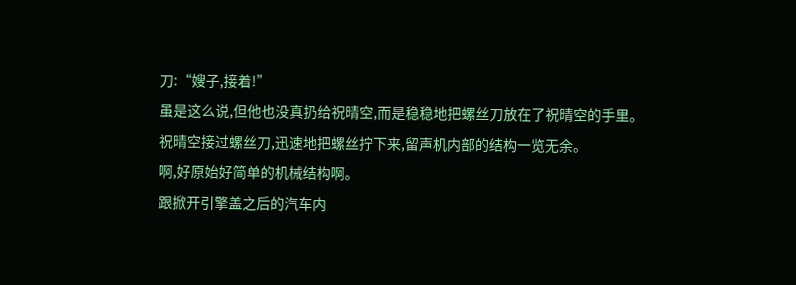刀:“嫂子,接着!”
虽是这么说,但他也没真扔给祝晴空,而是稳稳地把螺丝刀放在了祝晴空的手里。
祝晴空接过螺丝刀,迅速地把螺丝拧下来,留声机内部的结构一览无余。
啊,好原始好简单的机械结构啊。
跟掀开引擎盖之后的汽车内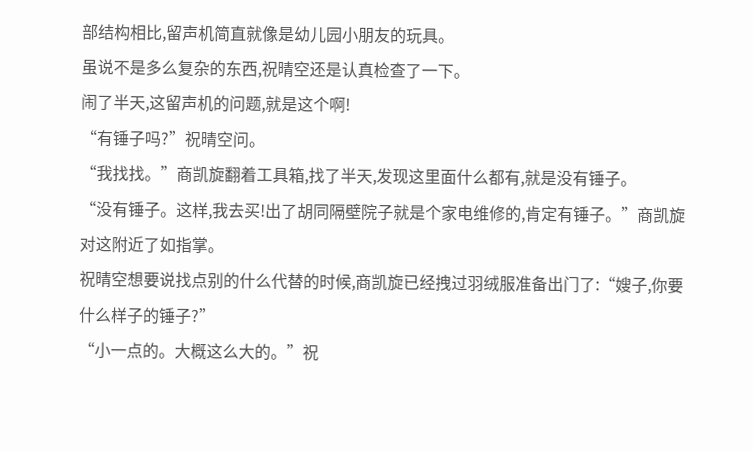部结构相比,留声机简直就像是幼儿园小朋友的玩具。
虽说不是多么复杂的东西,祝晴空还是认真检查了一下。
闹了半天,这留声机的问题,就是这个啊!
“有锤子吗?”祝晴空问。
“我找找。”商凯旋翻着工具箱,找了半天,发现这里面什么都有,就是没有锤子。
“没有锤子。这样,我去买!出了胡同隔壁院子就是个家电维修的,肯定有锤子。”商凯旋对这附近了如指掌。
祝晴空想要说找点别的什么代替的时候,商凯旋已经拽过羽绒服准备出门了:“嫂子,你要什么样子的锤子?”
“小一点的。大概这么大的。”祝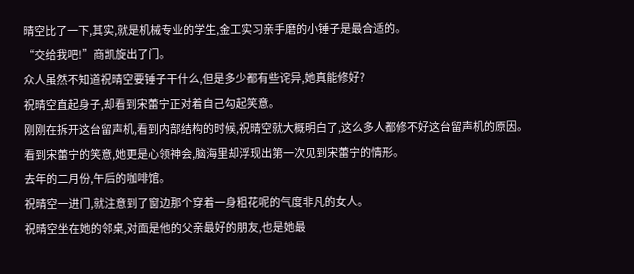晴空比了一下,其实,就是机械专业的学生,金工实习亲手磨的小锤子是最合适的。
“交给我吧!”商凯旋出了门。
众人虽然不知道祝晴空要锤子干什么,但是多少都有些诧异,她真能修好?
祝晴空直起身子,却看到宋蕾宁正对着自己勾起笑意。
刚刚在拆开这台留声机,看到内部结构的时候,祝晴空就大概明白了,这么多人都修不好这台留声机的原因。
看到宋蕾宁的笑意,她更是心领神会,脑海里却浮现出第一次见到宋蕾宁的情形。
去年的二月份,午后的咖啡馆。
祝晴空一进门,就注意到了窗边那个穿着一身粗花呢的气度非凡的女人。
祝晴空坐在她的邻桌,对面是他的父亲最好的朋友,也是她最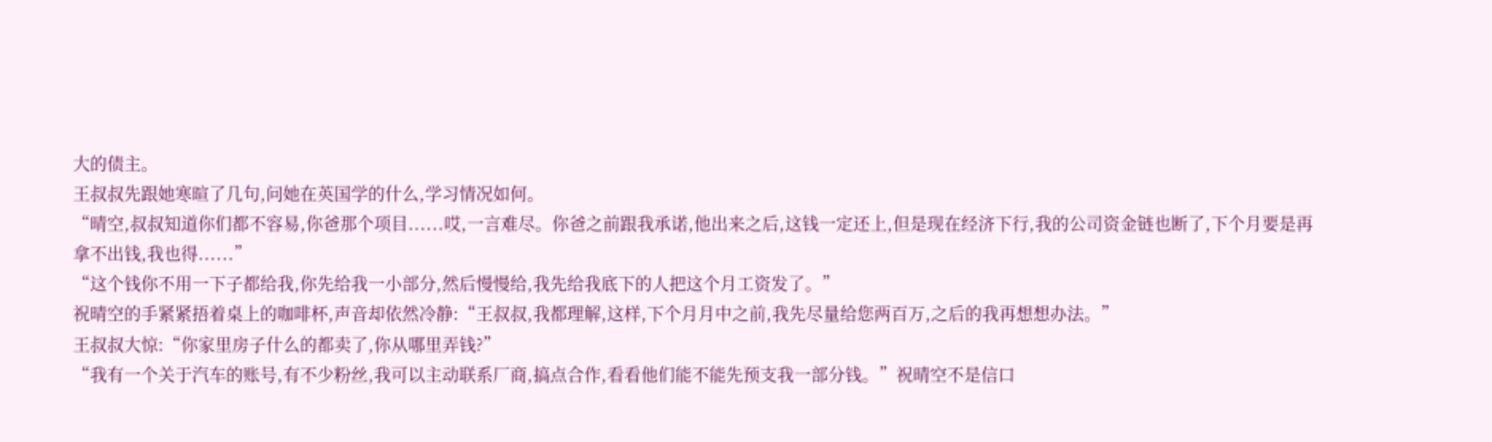大的债主。
王叔叔先跟她寒暄了几句,问她在英国学的什么,学习情况如何。
“晴空,叔叔知道你们都不容易,你爸那个项目......哎,一言难尽。你爸之前跟我承诺,他出来之后,这钱一定还上,但是现在经济下行,我的公司资金链也断了,下个月要是再拿不出钱,我也得......”
“这个钱你不用一下子都给我,你先给我一小部分,然后慢慢给,我先给我底下的人把这个月工资发了。”
祝晴空的手紧紧捂着桌上的咖啡杯,声音却依然冷静:“王叔叔,我都理解,这样,下个月月中之前,我先尽量给您两百万,之后的我再想想办法。”
王叔叔大惊:“你家里房子什么的都卖了,你从哪里弄钱?”
“我有一个关于汽车的账号,有不少粉丝,我可以主动联系厂商,搞点合作,看看他们能不能先预支我一部分钱。”祝晴空不是信口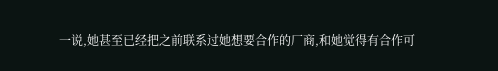一说,她甚至已经把之前联系过她想要合作的厂商,和她觉得有合作可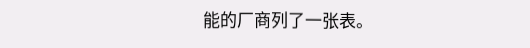能的厂商列了一张表。